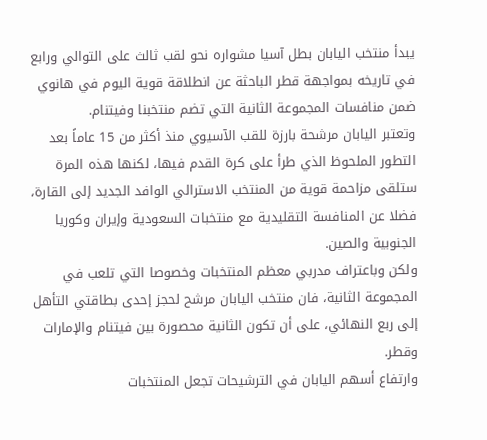يبدأ منتخب اليابان بطل آسيا مشواره نحو لقب ثالث على التوالي ورابع في تاريخه بمواجهة قطر الباحثة عن انطلاقة قوية اليوم في هانوي ضمن منافسات المجموعة الثانية التي تضم منتخبنا وفيتنام.
وتعتبر اليابان مرشحة بارزة للقب الآسيوي منذ أكثر من 15 عاماً بعد التطور الملحوظ الذي طرأ على كرة القدم فيها، لكنها هذه المرة ستلقى مزاحمة قوية من المنتخب الاسترالي الوافد الجديد إلى القارة، فضلا عن المنافسة التقليدية مع منتخبات السعودية وإيران وكوريا الجنوبية والصين.
ولكن وباعتراف مدربي معظم المنتخبات وخصوصا التي تلعب في المجموعة الثانية، فان منتخب اليابان مرشح لحجز إحدى بطاقتي التأهل إلى ربع النهائي، على أن تكون الثانية محصورة بين فيتنام والإمارات وقطر.
وارتفاع أسهم اليابان في الترشيحات تجعل المنتخبات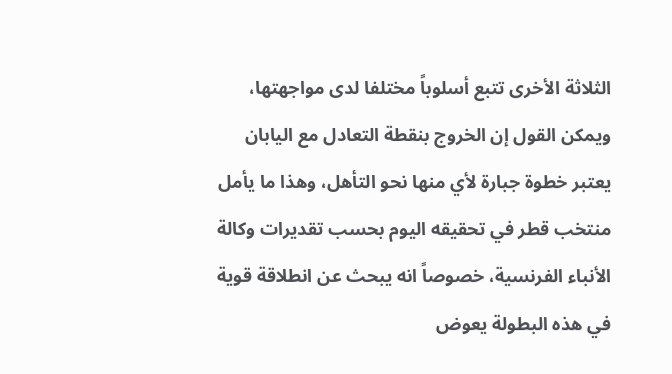الثلاثة الأخرى تتبع أسلوباً مختلفا لدى مواجهتها، ويمكن القول إن الخروج بنقطة التعادل مع اليابان يعتبر خطوة جبارة لأي منها نحو التأهل، وهذا ما يأمل منتخب قطر في تحقيقه اليوم بحسب تقديرات وكالة الأنباء الفرنسية، خصوصاً انه يبحث عن انطلاقة قوية في هذه البطولة يعوض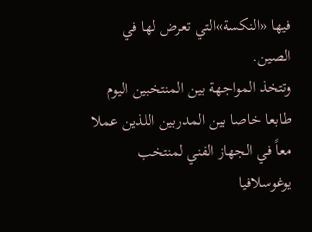فيها «النكسة»التي تعرض لها في الصين.
وتتخذ المواجهة بين المنتخبين اليوم طابعا خاصا بين المدربين اللذين عملا معاً في الجهاز الفني لمنتخب يوغوسلافيا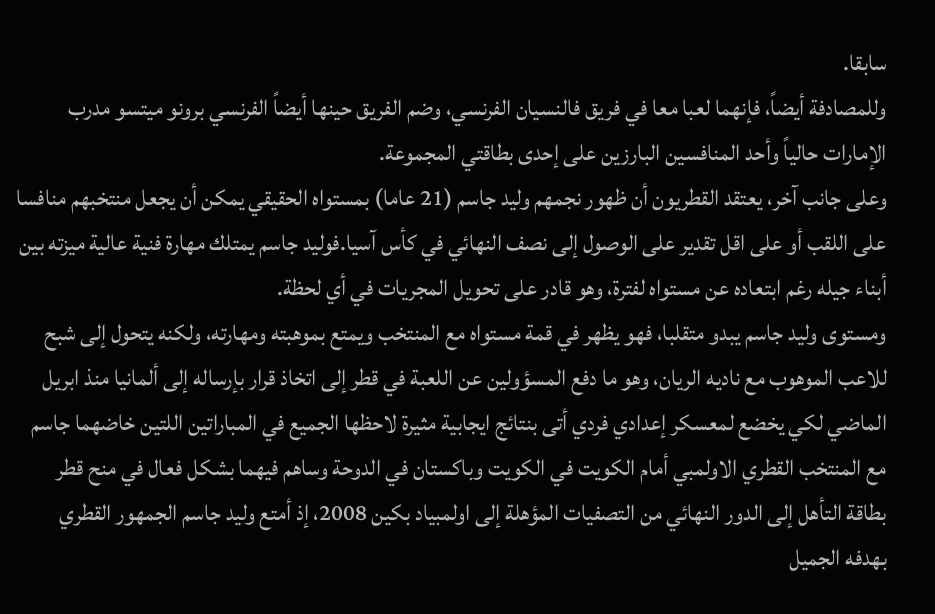سابقا.
وللمصادفة أيضاً، فإنهما لعبا معا في فريق فالنسيان الفرنسي، وضم الفريق حينها أيضاً الفرنسي برونو ميتسو مدرب الإمارات حالياً وأحد المنافسين البارزين على إحدى بطاقتي المجموعة.
وعلى جانب آخر، يعتقد القطريون أن ظهور نجمهم وليد جاسم (21 عاما) بمستواه الحقيقي يمكن أن يجعل منتخبهم منافسا على اللقب أو على اقل تقدير على الوصول إلى نصف النهائي في كأس آسيا.فوليد جاسم يمتلك مهارة فنية عالية ميزته بين أبناء جيله رغم ابتعاده عن مستواه لفترة، وهو قادر على تحويل المجريات في أي لحظة.
ومستوى وليد جاسم يبدو متقلبا، فهو يظهر في قمة مستواه مع المنتخب ويمتع بموهبته ومهارته، ولكنه يتحول إلى شبح للاعب الموهوب مع ناديه الريان، وهو ما دفع المسؤولين عن اللعبة في قطر إلى اتخاذ قرار بإرساله إلى ألمانيا منذ ابريل الماضي لكي يخضع لمعسكر إعدادي فردي أتى بنتائج ايجابية مثيرة لاحظها الجميع في المباراتين اللتين خاضهما جاسم مع المنتخب القطري الاولمبي أمام الكويت في الكويت وباكستان في الدوحة وساهم فيهما بشكل فعال في منح قطر بطاقة التأهل إلى الدور النهائي من التصفيات المؤهلة إلى اولمبياد بكين 2008، إذ أمتع وليد جاسم الجمهور القطري بهدفه الجميل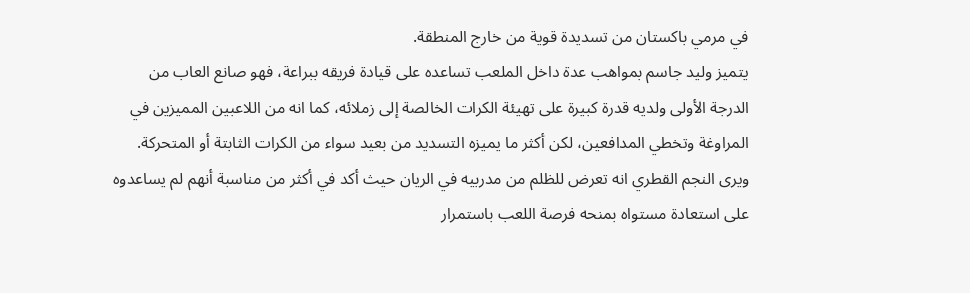في مرمي باكستان من تسديدة قوية من خارج المنطقة.
يتميز وليد جاسم بمواهب عدة داخل الملعب تساعده على قيادة فريقه ببراعة، فهو صانع العاب من الدرجة الأولى ولديه قدرة كبيرة على تهيئة الكرات الخالصة إلى زملائه، كما انه من اللاعبين المميزين في المراوغة وتخطي المدافعين، لكن أكثر ما يميزه التسديد من بعيد سواء من الكرات الثابتة أو المتحركة.
ويرى النجم القطري انه تعرض للظلم من مدربيه في الريان حيث أكد في أكثر من مناسبة أنهم لم يساعدوه على استعادة مستواه بمنحه فرصة اللعب باستمرار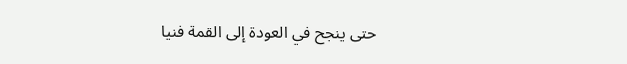حتى ينجح في العودة إلى القمة فنيا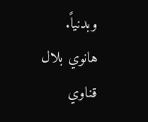وبدنياً.
هانوي بلال قناوي